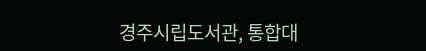경주시립도서관, 통합대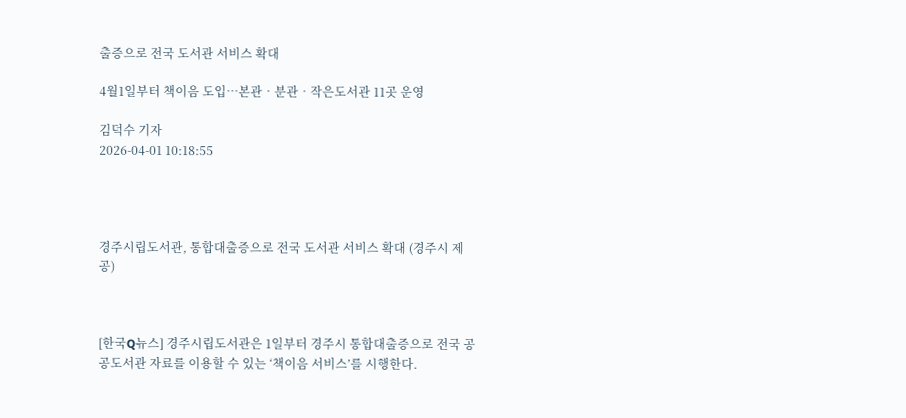출증으로 전국 도서관 서비스 확대

4월1일부터 책이음 도입…본관‧분관‧작은도서관 11곳 운영

김덕수 기자
2026-04-01 10:18:55




경주시립도서관, 통합대출증으로 전국 도서관 서비스 확대 (경주시 제공)



[한국Q뉴스] 경주시립도서관은 1일부터 경주시 통합대출증으로 전국 공공도서관 자료를 이용할 수 있는 ‘책이음 서비스’를 시행한다.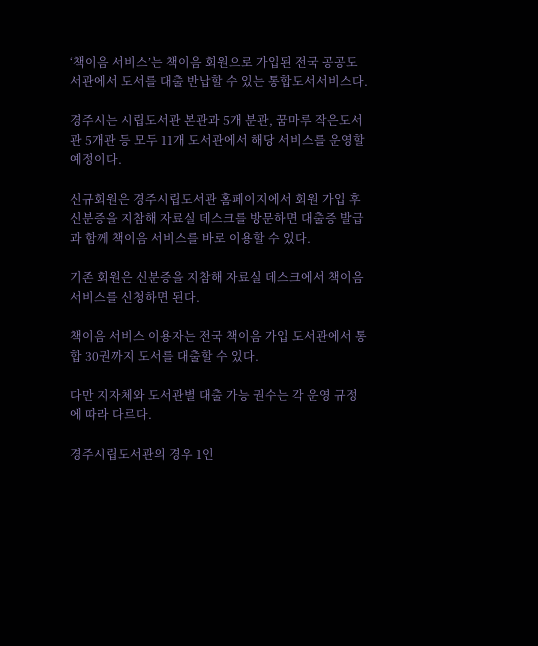‘책이음 서비스’는 책이음 회원으로 가입된 전국 공공도서관에서 도서를 대출 반납할 수 있는 통합도서서비스다.

경주시는 시립도서관 본관과 5개 분관, 꿈마루 작은도서관 5개관 등 모두 11개 도서관에서 해당 서비스를 운영할 예정이다.

신규회원은 경주시립도서관 홈페이지에서 회원 가입 후 신분증을 지참해 자료실 데스크를 방문하면 대출증 발급과 함께 책이음 서비스를 바로 이용할 수 있다.

기존 회원은 신분증을 지참해 자료실 데스크에서 책이음 서비스를 신청하면 된다.

책이음 서비스 이용자는 전국 책이음 가입 도서관에서 통합 30권까지 도서를 대출할 수 있다.

다만 지자체와 도서관별 대출 가능 권수는 각 운영 규정에 따라 다르다.

경주시립도서관의 경우 1인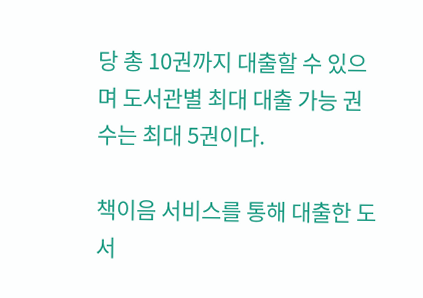당 총 10권까지 대출할 수 있으며 도서관별 최대 대출 가능 권수는 최대 5권이다.

책이음 서비스를 통해 대출한 도서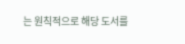는 원칙적으로 해당 도서를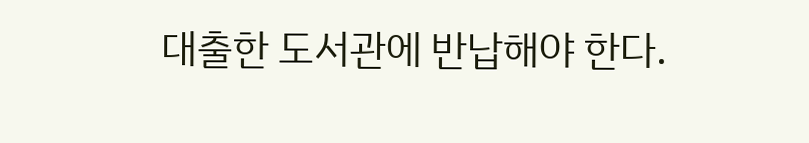대출한 도서관에 반납해야 한다.